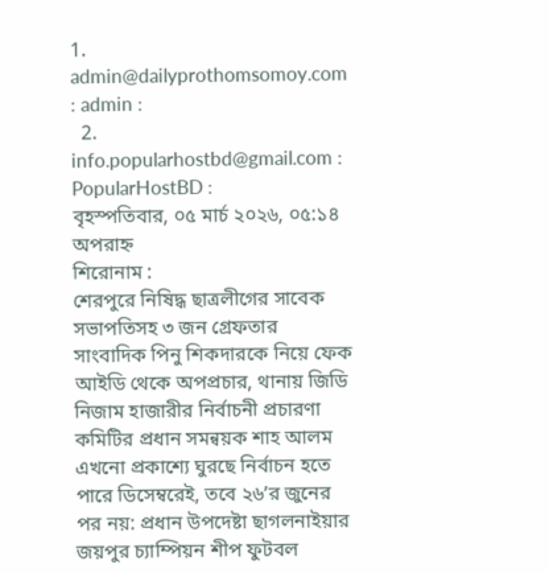1. admin@dailyprothomsomoy.com : admin :
  2. info.popularhostbd@gmail.com : PopularHostBD :
বৃহস্পতিবার, ০৫ মার্চ ২০২৬, ০৫:১৪ অপরাহ্ন
শিরোনাম :
শেরপুরে নিষিদ্ধ ছাত্রলীগের সাবেক সভাপতিসহ ৩ জন গ্রেফতার  সাংবাদিক পিনু শিকদারকে নিয়ে ফেক আইডি থেকে অপপ্রচার, থানায় জিডি নিজাম হাজারীর নির্বাচনী প্রচারণা কমিটির প্রধান সমন্বয়ক শাহ আলম এখনো প্রকাশ্যে ঘুরছে নির্বাচন হতে পারে ডিসেম্বরেই, তবে ২৬’র জুনের পর নয়: প্রধান উপদেষ্টা ছাগলনাইয়ার জয়পুর চ্যাম্পিয়ন শীপ ফুটবল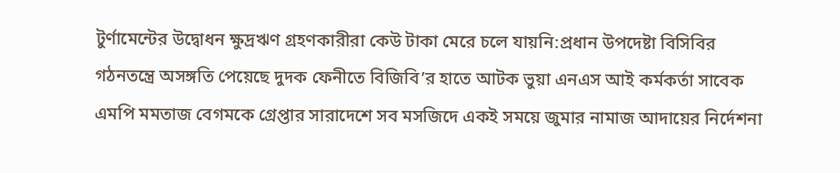টুর্ণামেন্টের উদ্বোধন ক্ষুদ্রঋণ গ্রহণকারীরা কেউ টাকা মেরে চলে যায়নি:প্রধান উপদেষ্টা বিসিবির গঠনতন্ত্রে অসঙ্গতি পেয়েছে দুদক ফেনীতে বিজিবি’র হাতে আটক ভুয়া এনএস আই কর্মকর্তা সাবেক এমপি মমতাজ বেগমকে গ্রেপ্তার সারাদেশে সব মসজিদে একই সময়ে জুমার নামাজ আদায়ের নির্দেশনা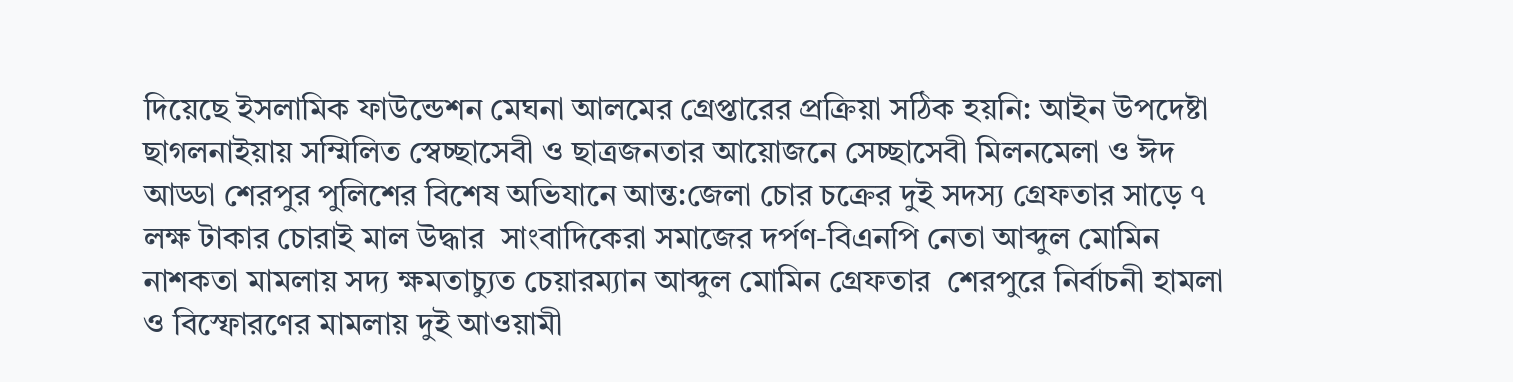দিয়েছে ইসলামিক ফাউন্ডেশন মেঘনা আলমের গ্রেপ্তারের প্রক্রিয়া সঠিক হয়নি: আইন উপদেষ্টা ছাগলনাইয়ায় সম্মিলিত স্বেচ্ছাসেবী ও ছাত্রজনতার আয়োজনে সেচ্ছাসেবী মিলনমেলা ও ঈদ আড্ডা শেরপুর পুলিশের বিশেষ অভিযানে আন্ত:জেলা চোর চক্রের দুই সদস্য গ্রেফতার সাড়ে ৭ লক্ষ টাকার চোরাই মাল উদ্ধার  সাংবাদিকেরা সমাজের দর্পণ-বিএনপি নেতা আব্দুল মোমিন নাশকতা মামলায় সদ্য ক্ষমতাচ্যুত চেয়ারম্যান আব্দুল মোমিন গ্রেফতার  শেরপুরে নির্বাচনী হামলা ও বিস্ফোরণের মামলায় দুই আওয়ামী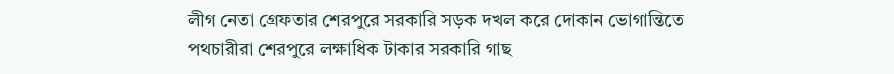লীগ নেতা গ্রেফতার শেরপুরে সরকারি সড়ক দখল করে দোকান ভোগান্তিতে পথচারীরা শেরপুরে লক্ষাধিক টাকার সরকারি গাছ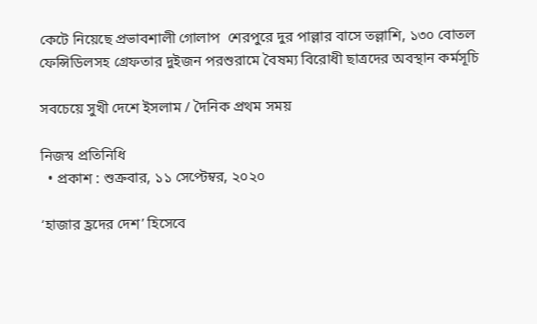কেটে নিয়েছে প্রভাবশালী গোলাপ  শেরপুরে দুর পাল্লার বাসে তল্লাশি, ১৩০ বোতল ফেন্সিডিলসহ গ্রেফতার দুইজন পরশুরামে বৈষম্য বিরোধী ছাত্রদের অবস্থান কর্মসূচি

সবচেয়ে সুখী দেশে ইসলাম / দৈনিক প্রথম সময়

নিজস্ব প্রতিনিধি
  • প্রকাশ : শুক্রবার, ১১ সেপ্টেম্বর, ২০২০

‘হাজার হ্রদের দেশ’ হিসেবে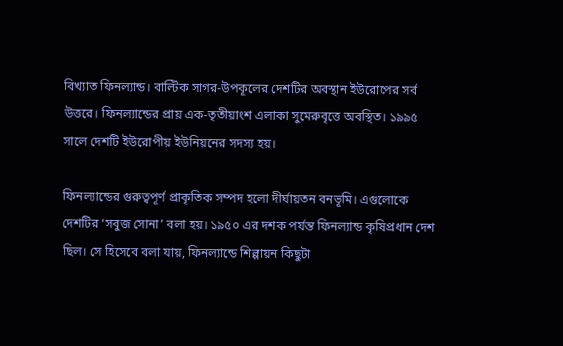বিখ্যাত ফিনল্যান্ড। বাল্টিক সাগর-উপকূলের দেশটির অবস্থান ইউরোপের সর্ব উত্তরে। ফিনল্যান্ডের প্রায় এক-তৃতীয়াংশ এলাকা সুমেরুবৃত্তে অবস্থিত। ১৯৯৫ সালে দেশটি ইউরোপীয় ইউনিয়নের সদস্য হয়।

ফিনল্যান্ডের গুরুত্বপূর্ণ প্রাকৃতিক সম্পদ হলো দীর্ঘায়তন বনভূমি। এগুলোকে দেশটির ‘সবুজ সোনা’ বলা হয়। ১৯৫০ এর দশক পর্যন্ত ফিনল্যান্ড কৃষিপ্রধান দেশ ছিল। সে হিসেবে বলা যায়, ফিনল্যান্ডে শিল্পায়ন কিছুটা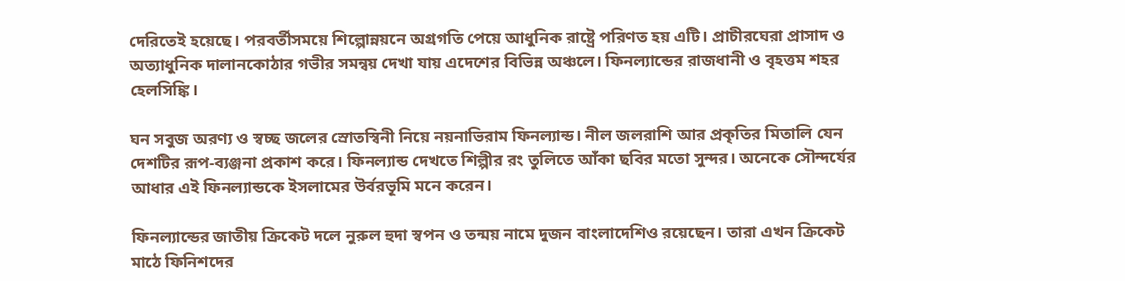দেরিতেই হয়েছে। পরবর্তীসময়ে শিল্পোন্নয়নে অগ্রগতি পেয়ে আধুনিক রাষ্ট্রে পরিণত হয় এটি। প্রাচীরঘেরা প্রাসাদ ও অত্যাধুনিক দালানকোঠার গভীর সমন্বয় দেখা যায় এদেশের বিভিন্ন অঞ্চলে। ফিনল্যান্ডের রাজধানী ও বৃহত্তম শহর হেলসিঙ্কি।

ঘন সবুজ অরণ্য ও স্বচ্ছ জলের স্রোতস্বিনী নিয়ে নয়নাভিরাম ফিনল্যান্ড। নীল জলরাশি আর প্রকৃতির মিতালি যেন দেশটির রূপ-ব্যঞ্জনা প্রকাশ করে। ফিনল্যান্ড দেখতে শিল্পীর রং তুলিতে আঁকা ছবির মতো সুন্দর। অনেকে সৌন্দর্যের আধার এই ফিনল্যান্ডকে ইসলামের উর্বরভূমি মনে করেন।

ফিনল্যান্ডের জাতীয় ক্রিকেট দলে নুরুল হুদা স্বপন ও তন্ময় নামে দুজন বাংলাদেশিও রয়েছেন। তারা এখন ক্রিকেট মাঠে ফিনিশদের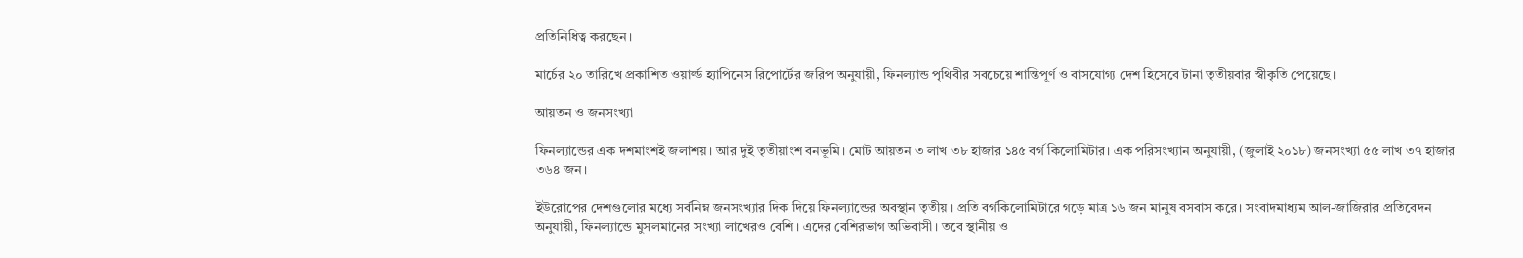প্রতিনিধিত্ব করছেন।

মার্চের ২০ তারিখে প্রকাশিত ওয়ার্ল্ড হ্যাপিনেস রিপোর্টের জরিপ অনুযায়ী, ফিনল্যান্ড পৃথিবীর সবচেয়ে শান্তিপূর্ণ ও বাসযোগ্য দেশ হিসেবে টানা তৃতীয়বার স্বীকৃতি পেয়েছে।

আয়তন ও জনসংখ্যা

ফিনল্যান্ডের এক দশমাংশই জলাশয়। আর দুই তৃতীয়াংশ বনভূমি। মোট আয়তন ৩ লাখ ৩৮ হাজার ১৪৫ বর্গ কিলোমিটার। এক পরিসংখ্যান অনুযায়ী, (জুলাই ২০১৮) জনসংখ্যা ৫৫ লাখ ৩৭ হাজার ৩৬৪ জন।

ইউরোপের দেশগুলোর মধ্যে সর্বনিম্ন জনসংখ্যার দিক দিয়ে ফিনল্যান্ডের অবস্থান তৃতীয়। প্রতি বর্গকিলোমিটারে গড়ে মাত্র ১৬ জন মানুষ বসবাস করে। সংবাদমাধ্যম আল-জাজিরার প্রতিবেদন অনুযায়ী, ফিনল্যান্ডে মুসলমানের সংখ্যা লাখেরও বেশি। এদের বেশিরভাগ অভিবাসী। তবে স্থানীয় ও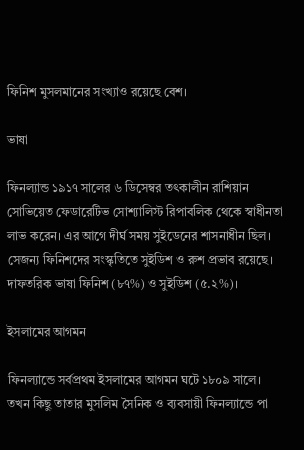ফিনিশ মুসলমানের সংখ্যাও রয়েছে বেশ।

ভাষা

ফিনল্যান্ড ১৯১৭ সালের ৬ ডিসেম্বর তৎকালীন রাশিয়ান সোভিয়েত ফেডারেটিভ সোশ্যালিস্ট রিপাবলিক থেকে স্বাধীনতা লাভ করেন। এর আগে দীর্ঘ সময় সুইডেনের শাসনাধীন ছিল। সেজন্য ফিনিশদের সংস্কৃতিতে সুইডিশ ও রুশ প্রভাব রয়েছে। দাফতরিক ভাষা ফিনিশ (৮৭%) ও সুইডিশ (৫.২%)।

ইসলামের আগমন

ফিনল্যান্ডে সর্বপ্রথম ইসলামের আগমন ঘটে ১৮০৯ সালে। তখন কিছু তাতার মুসলিম সৈনিক ও ব্যবসায়ী ফিনল্যান্ডে পা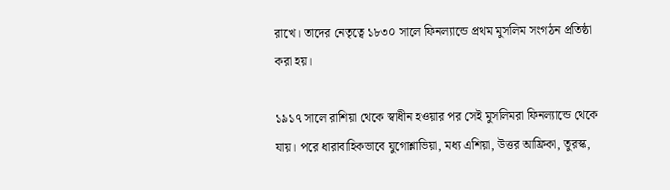রাখে। তাদের নেতৃত্বে ১৮৩০ সালে ফিনল্যান্ডে প্রথম মুসলিম সংগঠন প্রতিষ্ঠা করা হয়।

১৯১৭ সালে রাশিয়া থেকে স্বাধীন হওয়ার পর সেই মুসলিমরা ফিনল্যান্ডে থেকে যায়। পরে ধারাবাহিকভাবে যুগোশ্লাভিয়া, মধ্য এশিয়া, উত্তর আফ্রিকা, তুরস্ক,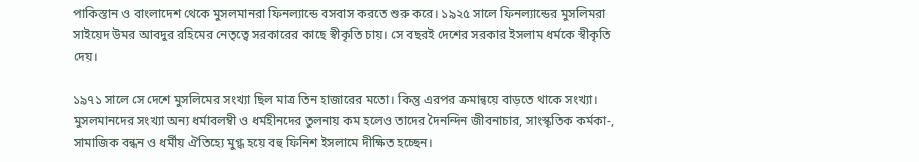পাকিস্তান ও বাংলাদেশ থেকে মুসলমানরা ফিনল্যান্ডে বসবাস করতে শুরু করে। ১৯২৫ সালে ফিনল্যান্ডের মুসলিমরা সাইয়েদ উমর আবদুর রহিমের নেতৃত্বে সরকারের কাছে স্বীকৃতি চায়। সে বছরই দেশের সরকার ইসলাম ধর্মকে স্বীকৃতি দেয়।

১৯৭১ সালে সে দেশে মুসলিমের সংখ্যা ছিল মাত্র তিন হাজারের মতো। কিন্তু এরপর ক্রমান্বয়ে বাড়তে থাকে সংখ্যা। মুসলমানদের সংখ্যা অন্য ধর্মাবলম্বী ও ধর্মহীনদের তুলনায় কম হলেও তাদের দৈনন্দিন জীবনাচার, সাংস্কৃতিক কর্মকা-, সামাজিক বন্ধন ও ধর্মীয় ঐতিহ্যে মুগ্ধ হয়ে বহু ফিনিশ ইসলামে দীক্ষিত হচ্ছেন।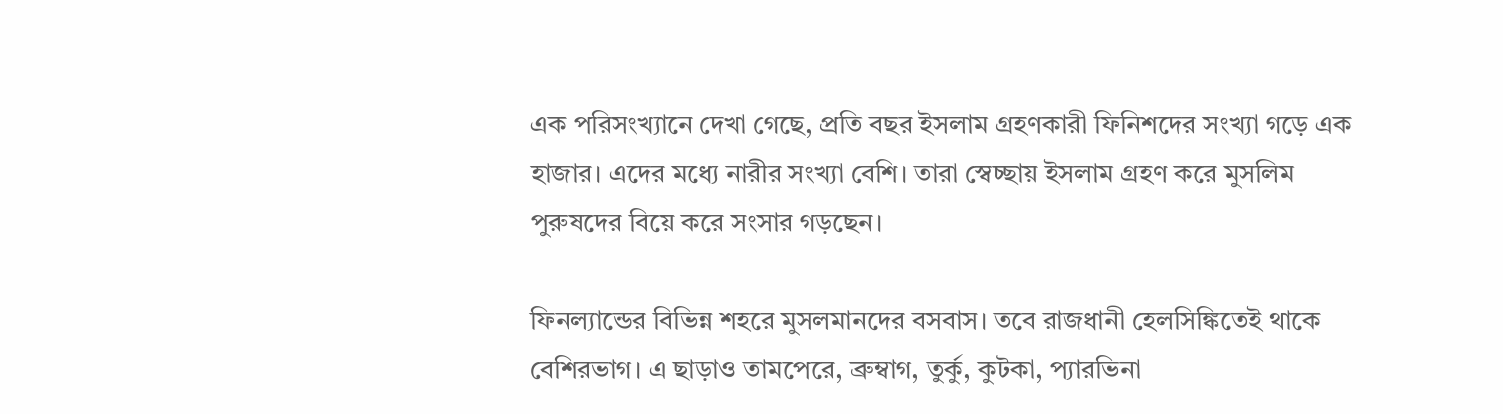এক পরিসংখ্যানে দেখা গেছে, প্রতি বছর ইসলাম গ্রহণকারী ফিনিশদের সংখ্যা গড়ে এক হাজার। এদের মধ্যে নারীর সংখ্যা বেশি। তারা স্বেচ্ছায় ইসলাম গ্রহণ করে মুসলিম পুরুষদের বিয়ে করে সংসার গড়ছেন।

ফিনল্যান্ডের বিভিন্ন শহরে মুসলমানদের বসবাস। তবে রাজধানী হেলসিঙ্কিতেই থাকে বেশিরভাগ। এ ছাড়াও তামপেরে, ব্রুম্বাগ, তুর্কু, কুটকা, প্যারভিনা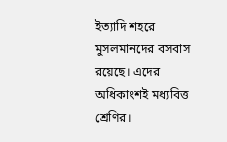ইত্যাদি শহরে মুসলমানদের বসবাস রয়েছে। এদের অধিকাংশই মধ্যবিত্ত শ্রেণির।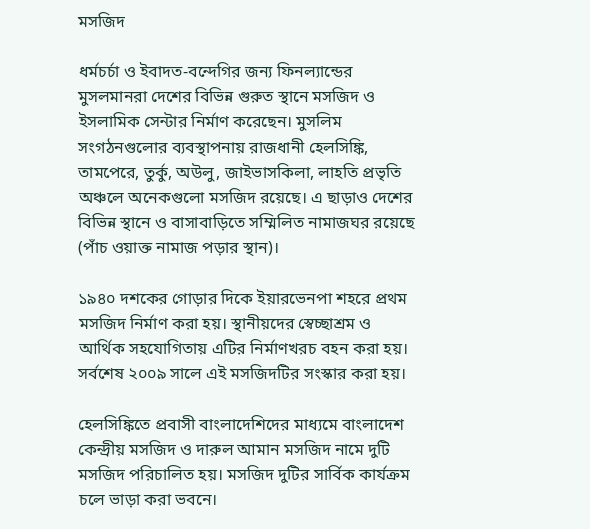মসজিদ

ধর্মচর্চা ও ইবাদত-বন্দেগির জন্য ফিনল্যান্ডের মুসলমানরা দেশের বিভিন্ন গুরুত স্থানে মসজিদ ও ইসলামিক সেন্টার নির্মাণ করেছেন। মুসলিম সংগঠনগুলোর ব্যবস্থাপনায় রাজধানী হেলসিঙ্কি, তামপেরে, তুর্কু, অউলু, জাইভাসকিলা, লাহতি প্রভৃতি অঞ্চলে অনেকগুলো মসজিদ রয়েছে। এ ছাড়াও দেশের বিভিন্ন স্থানে ও বাসাবাড়িতে সম্মিলিত নামাজঘর রয়েছে (পাঁচ ওয়াক্ত নামাজ পড়ার স্থান)।

১৯৪০ দশকের গোড়ার দিকে ইয়ারভেনপা শহরে প্রথম মসজিদ নির্মাণ করা হয়। স্থানীয়দের স্বেচ্ছাশ্রম ও আর্থিক সহযোগিতায় এটির নির্মাণখরচ বহন করা হয়। সর্বশেষ ২০০৯ সালে এই মসজিদটির সংস্কার করা হয়।

হেলসিঙ্কিতে প্রবাসী বাংলাদেশিদের মাধ্যমে বাংলাদেশ কেন্দ্রীয় মসজিদ ও দারুল আমান মসজিদ নামে দুটি মসজিদ পরিচালিত হয়। মসজিদ দুটির সার্বিক কার্যক্রম চলে ভাড়া করা ভবনে।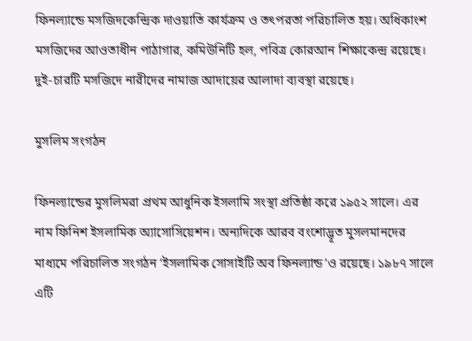ফিনল্যান্ডে মসজিদকেন্দ্রিক দাওয়াতি কার্যক্রম ও তৎপরতা পরিচালিত হয়। অধিকাংশ মসজিদের আওতাধীন পাঠাগার, কমিউনিটি হল, পবিত্র কোরআন শিক্ষাকেন্দ্র রয়েছে। দুই-চারটি মসজিদে নারীদের নামাজ আদায়ের আলাদা ব্যবস্থা রয়েছে।

মুসলিম সংগঠন

ফিনল্যান্ডের মুসলিমরা প্রথম আধুনিক ইসলামি সংস্থা প্রতিষ্ঠা করে ১৯৫২ সালে। এর নাম ফিনিশ ইসলামিক অ্যাসোসিয়েশন। অন্যদিকে আরব বংশোদ্ভূত মুসলমানদের মাধ্যমে পরিচালিত সংগঠন ‘ইসলামিক সোসাইটি অব ফিনল্যান্ড’ও রয়েছে। ১৯৮৭ সালে এটি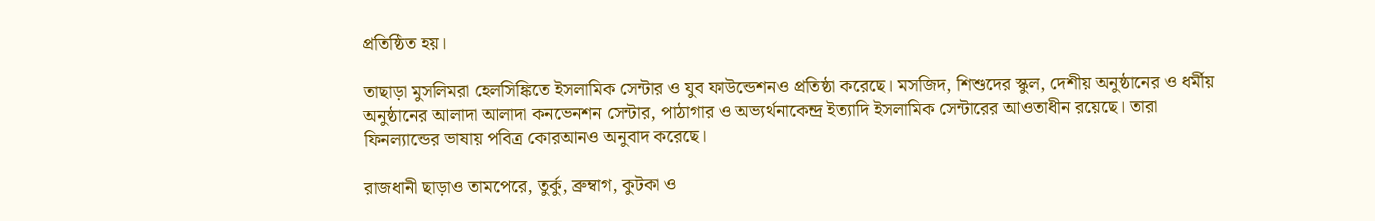প্রতিষ্ঠিত হয়।

তাছাড়া মুসলিমরা হেলসিঙ্কিতে ইসলামিক সেন্টার ও যুব ফাউন্ডেশনও প্রতিষ্ঠা করেছে। মসজিদ, শিশুদের স্কুল, দেশীয় অনুষ্ঠানের ও ধর্মীয় অনুষ্ঠানের আলাদা আলাদা কনভেনশন সেন্টার, পাঠাগার ও অভ্যর্থনাকেন্দ্র ইত্যাদি ইসলামিক সেন্টারের আওতাধীন রয়েছে। তারা ফিনল্যান্ডের ভাষায় পবিত্র কোরআনও অনুবাদ করেছে।

রাজধানী ছাড়াও তামপেরে, তুর্কু, ব্রুম্বাগ, কুটকা ও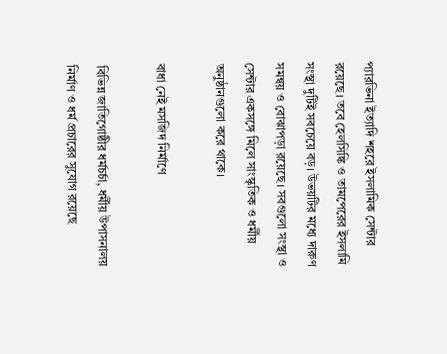প্যারভিনা ইত্যাদি শহরে ইসলামিক সেন্টার রয়েছে। তবে হেলসিঙ্কি ও তামপেরের ইসলামি সংস্থা দুটিই সবচেয়ে বড়। উভয়টির মধ্যে দারুণ সমন্বয় ও বোঝাপড়া রয়েছে। সবগুলো সংস্থা ও সেন্টার একসঙ্গে মিলে সাংস্কৃতিক ও ধর্মীয় অনুষ্ঠানগুলো করে থাকে।

বাধা নেই মসজিদ নির্মাণে

বিভিন্ন জাতিগোষ্ঠীর ধর্মচর্চা, ধর্মীয় উপাসনালয় নির্মাণ ও ধর্ম প্রচারের সুযোগ রয়েছে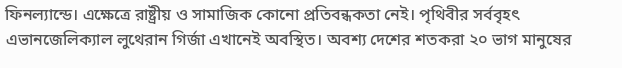ফিনল্যান্ডে। এক্ষেত্রে রাষ্ট্রীয় ও সামাজিক কোনো প্রতিবন্ধকতা নেই। পৃথিবীর সর্ববৃহৎ এভানজেলিক্যাল লুথেরান গির্জা এখানেই অবস্থিত। অবশ্য দেশের শতকরা ২০ ভাগ মানুষের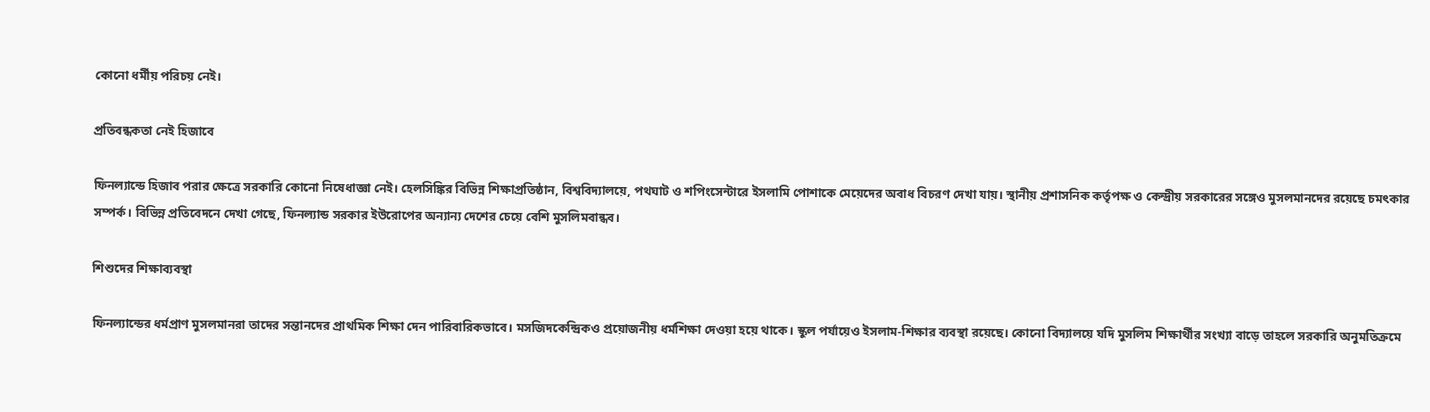কোনো ধর্মীয় পরিচয় নেই।

প্রতিবন্ধকতা নেই হিজাবে

ফিনল্যান্ডে হিজাব পরার ক্ষেত্রে সরকারি কোনো নিষেধাজ্ঞা নেই। হেলসিঙ্কির বিভিন্ন শিক্ষাপ্রতিষ্ঠান, বিশ্ববিদ্যালয়ে, পথঘাট ও শপিংসেন্টারে ইসলামি পোশাকে মেয়েদের অবাধ বিচরণ দেখা যায়। স্থানীয় প্রশাসনিক কর্তৃপক্ষ ও কেন্দ্রীয় সরকারের সঙ্গেও মুসলমানদের রয়েছে চমৎকার সম্পর্ক। বিভিন্ন প্রতিবেদনে দেখা গেছে, ফিনল্যান্ড সরকার ইউরোপের অন্যান্য দেশের চেয়ে বেশি মুসলিমবান্ধব।

শিশুদের শিক্ষাব্যবস্থা

ফিনল্যান্ডের ধর্মপ্রাণ মুসলমানরা তাদের সন্তানদের প্রাথমিক শিক্ষা দেন পারিবারিকভাবে। মসজিদকেন্দ্রিকও প্রয়োজনীয় ধর্মশিক্ষা দেওয়া হয়ে থাকে। স্কুল পর্যায়েও ইসলাম-শিক্ষার ব্যবস্থা রয়েছে। কোনো বিদ্যালয়ে যদি মুসলিম শিক্ষার্থীর সংখ্যা বাড়ে তাহলে সরকারি অনুমতিক্রমে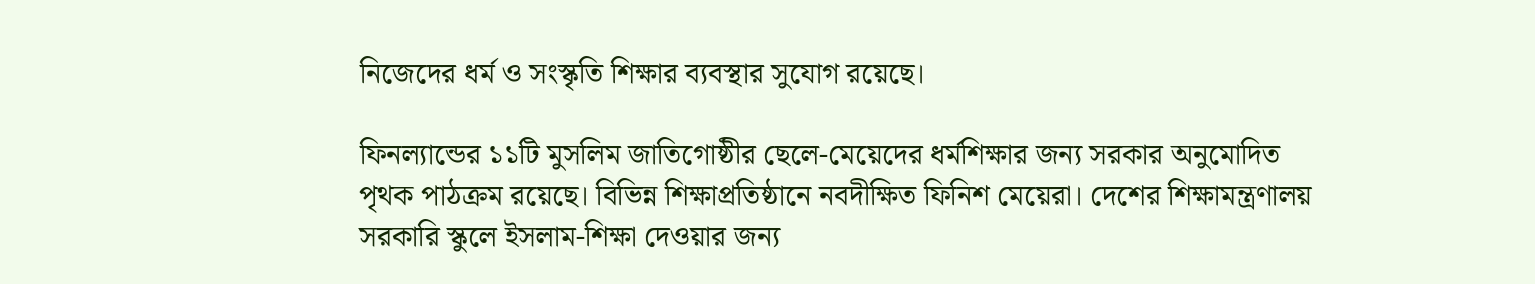নিজেদের ধর্ম ও সংস্কৃতি শিক্ষার ব্যবস্থার সুযোগ রয়েছে।

ফিনল্যান্ডের ১১টি মুসলিম জাতিগোষ্ঠীর ছেলে-মেয়েদের ধর্মশিক্ষার জন্য সরকার অনুমোদিত পৃথক পাঠক্রম রয়েছে। বিভিন্ন শিক্ষাপ্রতিষ্ঠানে নবদীক্ষিত ফিনিশ মেয়েরা। দেশের শিক্ষামন্ত্রণালয় সরকারি স্কুলে ইসলাম-শিক্ষা দেওয়ার জন্য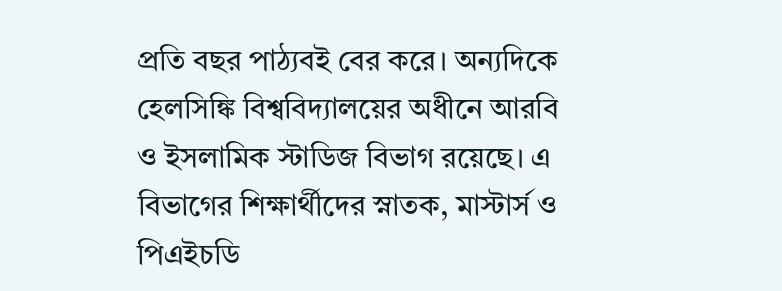প্রতি বছর পাঠ্যবই বের করে। অন্যদিকে হেলসিঙ্কি বিশ্ববিদ্যালয়ের অধীনে আরবি ও ইসলামিক স্টাডিজ বিভাগ রয়েছে। এ বিভাগের শিক্ষার্থীদের স্নাতক, মাস্টার্স ও পিএইচডি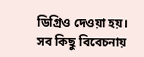ডিগ্রিও দেওয়া হয়। সব কিছু বিবেচনায়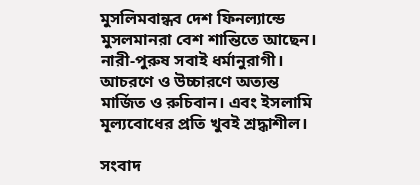মুসলিমবান্ধব দেশ ফিনল্যান্ডে মুসলমানরা বেশ শান্তিতে আছেন। নারী-পুরুষ সবাই ধর্মানুরাগী। আচরণে ও উচ্চারণে অত্যন্ত মার্জিত ও রুচিবান। এবং ইসলামি মূল্যবোধের প্রতি খুবই শ্রদ্ধাশীল।

সংবাদ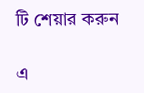টি শেয়ার করুন

এ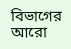বিভাগের আরো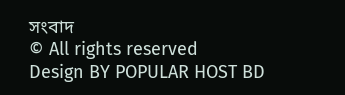সংবাদ
© All rights reserved
Design BY POPULAR HOST BD